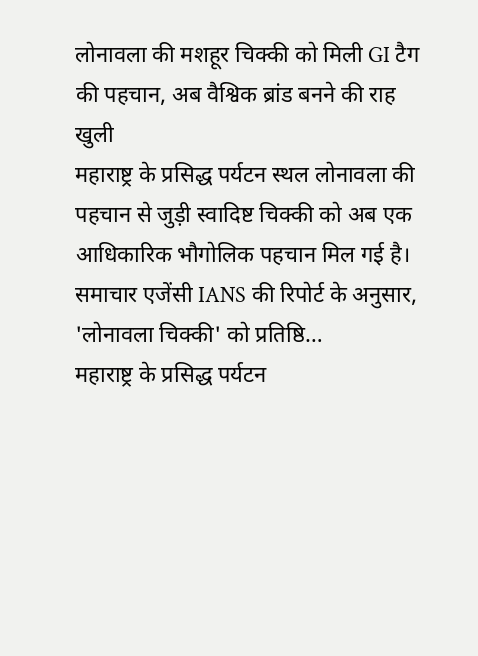लोनावला की मशहूर चिक्की को मिली GI टैग की पहचान, अब वैश्विक ब्रांड बनने की राह खुली
महाराष्ट्र के प्रसिद्ध पर्यटन स्थल लोनावला की पहचान से जुड़ी स्वादिष्ट चिक्की को अब एक आधिकारिक भौगोलिक पहचान मिल गई है। समाचार एजेंसी IANS की रिपोर्ट के अनुसार, 'लोनावला चिक्की' को प्रतिष्ठि…
महाराष्ट्र के प्रसिद्ध पर्यटन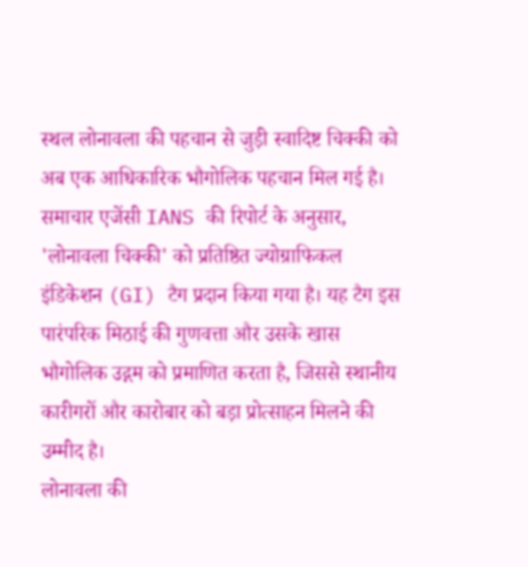स्थल लोनावला की पहचान से जुड़ी स्वादिष्ट चिक्की को अब एक आधिकारिक भौगोलिक पहचान मिल गई है। समाचार एजेंसी IANS की रिपोर्ट के अनुसार, 'लोनावला चिक्की' को प्रतिष्ठित ज्योग्राफिकल इंडिकेशन (GI) टैग प्रदान किया गया है। यह टैग इस पारंपरिक मिठाई की गुणवत्ता और उसके खास भौगोलिक उद्गम को प्रमाणित करता है, जिससे स्थानीय कारीगरों और कारोबार को बड़ा प्रोत्साहन मिलने की उम्मीद है।
लोनावला की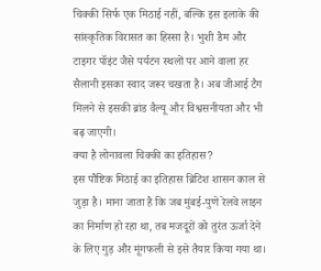चिक्की सिर्फ एक मिठाई नहीं, बल्कि इस इलाके की सांस्कृतिक विरासत का हिस्सा है। भुशी डैम और टाइगर पॉइंट जैसे पर्यटन स्थलों पर आने वाला हर सैलानी इसका स्वाद जरूर चखता है। अब जीआई टैग मिलने से इसकी ब्रांड वैल्यू और विश्वसनीयता और भी बढ़ जाएगी।
क्या है लोनावला चिक्की का इतिहास?
इस पौष्टिक मिठाई का इतिहास ब्रिटिश शासन काल से जुड़ा है। माना जाता है कि जब मुंबई-पुणे रेलवे लाइन का निर्माण हो रहा था, तब मजदूरों को तुरंत ऊर्जा देने के लिए गुड़ और मूंगफली से इसे तैयार किया गया था।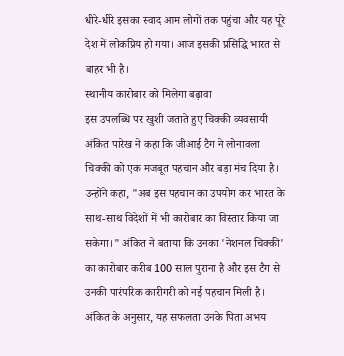धीरे-धीरे इसका स्वाद आम लोगों तक पहुंचा और यह पूरे देश में लोकप्रिय हो गया। आज इसकी प्रसिद्धि भारत से बाहर भी है।
स्थानीय कारोबार को मिलेगा बढ़ावा
इस उपलब्धि पर खुशी जताते हुए चिक्की व्यवसायी अंकित पारेख ने कहा कि जीआई टैग ने लोनावला चिक्की को एक मजबूत पहचान और बड़ा मंच दिया है। उन्होंने कहा, "अब इस पहचान का उपयोग कर भारत के साथ-साथ विदेशों में भी कारोबार का विस्तार किया जा सकेगा।" अंकित ने बताया कि उनका 'नेशनल चिक्की' का कारोबार करीब 100 साल पुराना है और इस टैग से उनकी पारंपरिक कारीगरी को नई पहचान मिली है।
अंकित के अनुसार, यह सफलता उनके पिता अभय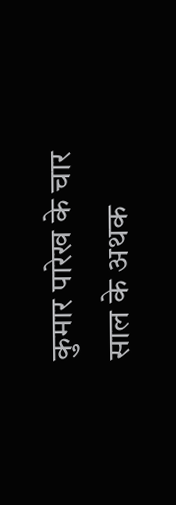कुमार पारेख के चार साल के अथक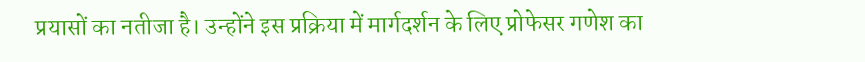प्रयासों का नतीजा है। उन्होंने इस प्रक्रिया में मार्गदर्शन के लिए प्रोफेसर गणेश का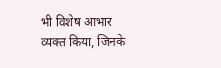भी विशेष आभार व्यक्त किया, जिनके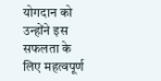योगदान को उन्होंने इस सफलता के लिए महत्वपूर्ण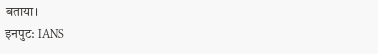बताया।
इनपुट: IANS